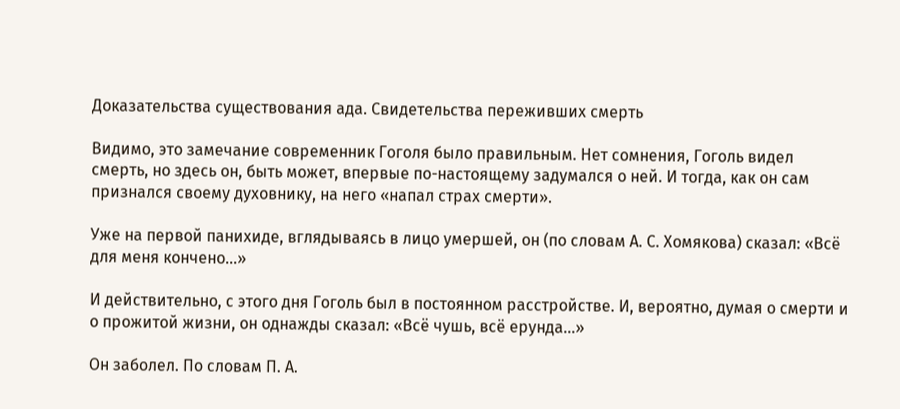Доказательства существования ада. Свидетельства переживших смерть

Видимо, это замечание современник Гоголя было правильным. Нет сомнения, Гоголь видел смерть, но здесь он, быть может, впервые по-настоящему задумался о ней. И тогда, как он сам признался своему духовнику, на него «напал страх смерти».

Уже на первой панихиде, вглядываясь в лицо умершей, он (по словам А. С. Хомякова) сказал: «Всё для меня кончено…»

И действительно, с этого дня Гоголь был в постоянном расстройстве. И, вероятно, думая о смерти и о прожитой жизни, он однажды сказал: «Всё чушь, всё ерунда…»

Он заболел. По словам П. А.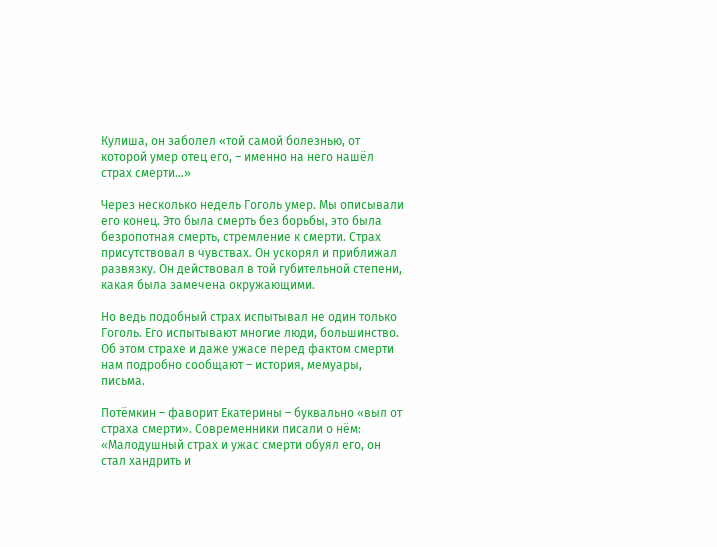Кулиша, он заболел «той самой болезнью, от которой умер отец его, – именно на него нашёл страх смерти…»

Через несколько недель Гоголь умер. Мы описывали его конец. Это была смерть без борьбы, это была безропотная смерть, стремление к смерти. Страх присутствовал в чувствах. Он ускорял и приближал развязку. Он действовал в той губительной степени, какая была замечена окружающими.

Но ведь подобный страх испытывал не один только Гоголь. Его испытывают многие люди, большинство. Об этом страхе и даже ужасе перед фактом смерти нам подробно сообщают – история, мемуары, письма.

Потёмкин – фаворит Екатерины – буквально «выл от страха смерти». Современники писали о нём: «Малодушный страх и ужас смерти обуял его, он стал хандрить и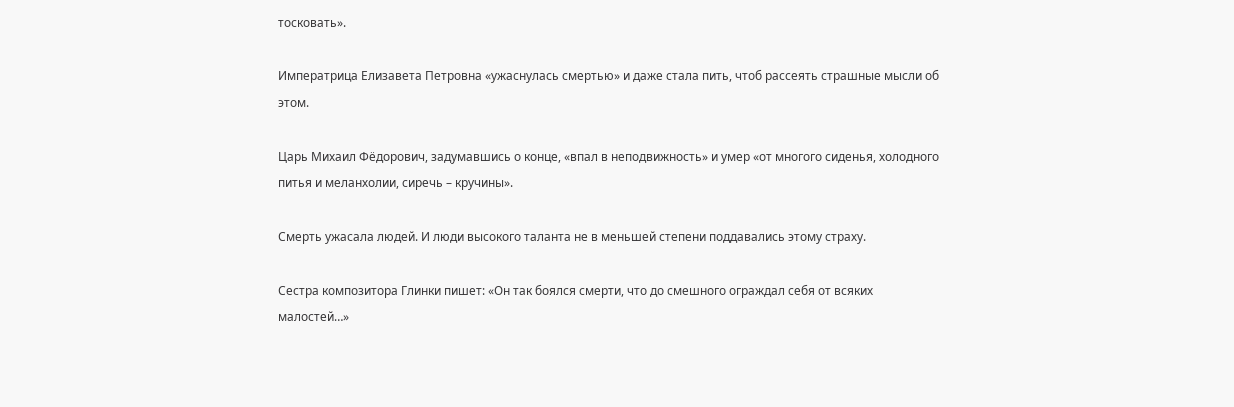тосковать».

Императрица Елизавета Петровна «ужаснулась смертью» и даже стала пить, чтоб рассеять страшные мысли об этом.

Царь Михаил Фёдорович, задумавшись о конце, «впал в неподвижность» и умер «от многого сиденья, холодного питья и меланхолии, сиречь – кручины».

Смерть ужасала людей. И люди высокого таланта не в меньшей степени поддавались этому страху.

Сестра композитора Глинки пишет: «Он так боялся смерти, что до смешного ограждал себя от всяких малостей…»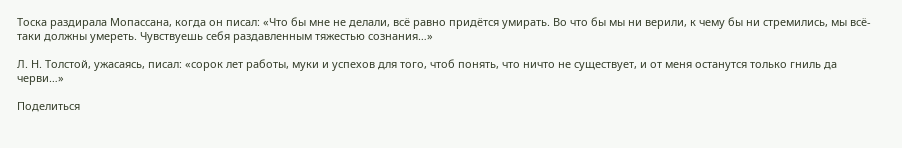Тоска раздирала Мопассана, когда он писал: «Что бы мне не делали, всё равно придётся умирать. Во что бы мы ни верили, к чему бы ни стремились, мы всё-таки должны умереть. Чувствуешь себя раздавленным тяжестью сознания…»

Л. Н. Толстой, ужасаясь, писал: «сорок лет работы, муки и успехов для того, чтоб понять, что ничто не существует, и от меня останутся только гниль да черви…»

Поделиться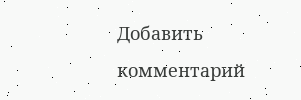Добавить комментарий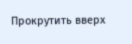Прокрутить вверх